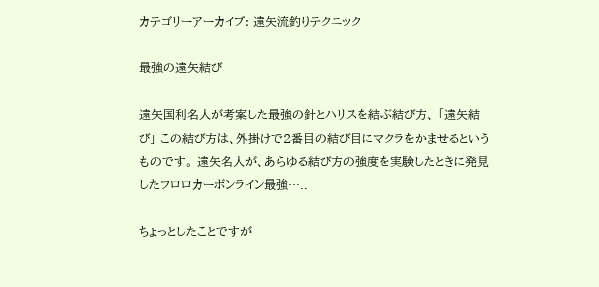カテゴリーアーカイブ: 遠矢流釣りテクニック

最強の遠矢結び

遠矢国利名人が考案した最強の針とハリスを結ぶ結び方、 「遠矢結び」 この結び方は、外掛けで2番目の結び目にマクラをかませるというものです。 遠矢名人が、あらゆる結び方の強度を実験したときに発見したフロロカーボンライン最強…..

ちょっとしたことですが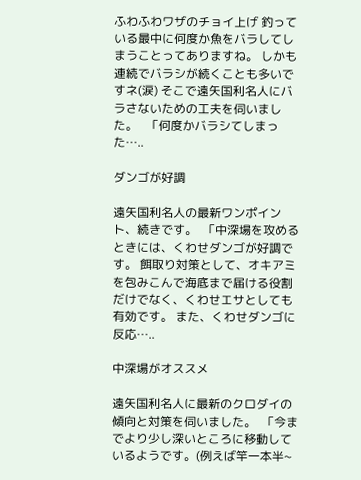ふわふわワザのチョイ上げ 釣っている最中に何度か魚をバラしてしまうことってありますね。 しかも連続でバラシが続くことも多いですネ(涙) そこで遠矢国利名人にバラさないための工夫を伺いました。   「何度かバラシてしまった…..

ダンゴが好調

遠矢国利名人の最新ワンポイント、続きです。  「中深場を攻めるときには、くわせダンゴが好調です。 餌取り対策として、オキアミを包みこんで海底まで届ける役割だけでなく、くわせエサとしても有効です。 また、くわせダンゴに反応…..

中深場がオススメ

遠矢国利名人に最新のクロダイの傾向と対策を伺いました。  「今までより少し深いところに移動しているようです。(例えば竿一本半~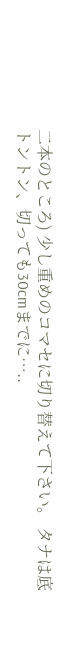二本のところ) 少し重めのコマセに切り替えて下さい。 タナは底トントン、切っても30cmまでに…..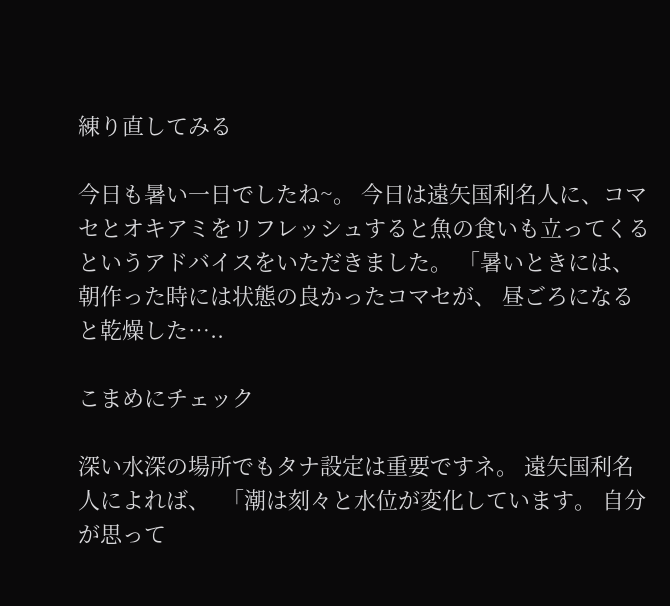練り直してみる

今日も暑い一日でしたね~。 今日は遠矢国利名人に、コマセとオキアミをリフレッシュすると魚の食いも立ってくるというアドバイスをいただきました。 「暑いときには、朝作った時には状態の良かったコマセが、 昼ごろになると乾燥した…..

こまめにチェック

深い水深の場所でもタナ設定は重要ですネ。 遠矢国利名人によれば、  「潮は刻々と水位が変化しています。 自分が思って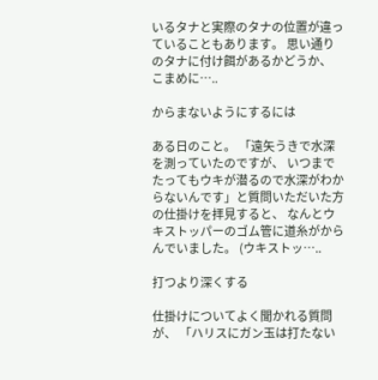いるタナと実際のタナの位置が違っていることもあります。 思い通りのタナに付け餌があるかどうか、 こまめに…..

からまないようにするには

ある日のこと。 「遠矢うきで水深を測っていたのですが、 いつまでたってもウキが潜るので水深がわからないんです」と質問いただいた方の仕掛けを拝見すると、 なんとウキストッパーのゴム管に道糸がからんでいました。 (ウキストッ…..

打つより深くする

仕掛けについてよく聞かれる質問が、 「ハリスにガン玉は打たない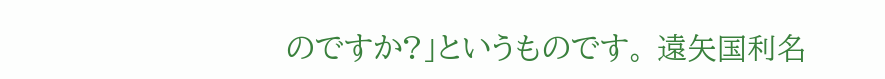のですか?」というものです。 遠矢国利名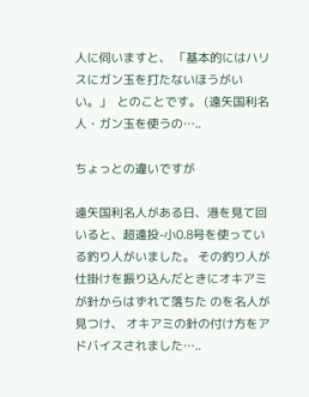人に伺いますと、 「基本的にはハリスにガン玉を打たないほうがいい。」  とのことです。 (遠矢国利名人・ガン玉を使うの…..

ちょっとの違いですが

遠矢国利名人がある日、港を見て回いると、超遠投-小0.8号を使っている釣り人がいました。 その釣り人が仕掛けを振り込んだときにオキアミが針からはずれて落ちた のを名人が見つけ、 オキアミの針の付け方をアドバイスされました…..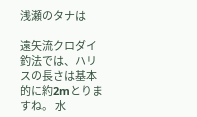浅瀬のタナは

遠矢流クロダイ釣法では、ハリスの長さは基本的に約2mとりますね。 水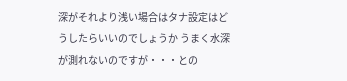深がそれより浅い場合はタナ設定はどうしたらいいのでしょうか うまく水深が測れないのですが・・・との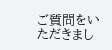ご質問をいただきまし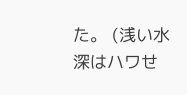た。 (浅い水深はハワせ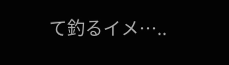て釣るイメ…..